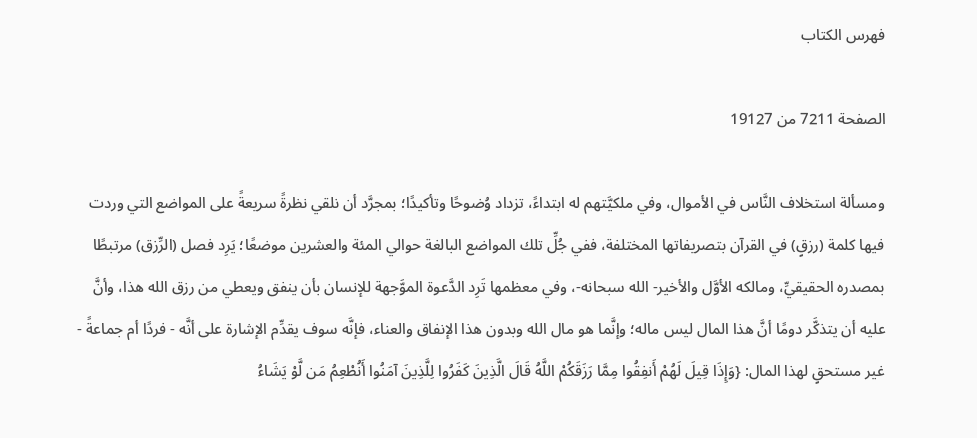فهرس الكتاب

الصفحة 7211 من 19127

ومسألة استخلاف النَّاس في الأموال، وفي ملكيَّتهم له ابتداءً، تزداد وُضوحًا وتأكيدًا؛ بمجرَّد أن نلقي نظرةً سريعةً على المواضع التي وردت فيها كلمة (رزقٍ) في القرآن بتصريفاتها المختلفة، ففي جُلِّ تلك المواضع البالغة حوالي المئة والعشرين موضعًا؛ يَرِد فصل (الرِّزق) مرتبطًا بمصدره الحقيقيِّ، ومالكه الأوَّل والأخير- الله سبحانه-، وفي معظمها تَرِد الدَّعوة الموَّجهة للإنسان بأن ينفق ويعطي من رزق الله هذا، وأنَّ عليه أن يتذكَّر دومًا أنَّ هذا المال ليس ماله؛ وإنَّما هو مال الله وبدون هذا الإنفاق والعناء، فإنَّه سوف يقدِّم الإشارة على أنَّه - فردًا أم جماعةً - غير مستحقٍ لهذا المال: {وَإِذَا قِيلَ لَهُمْ أَنفِقُوا مِمَّا رَزَقَكُمْ اللَّهُ قَالَ الَّذِينَ كَفَرُوا لِلَّذِينَ آمَنُوا أَنُطْعِمُ مَن لَّوْ يَشَاءُ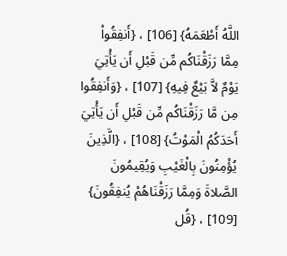اللَّهُ أَطْعَمَهُ} [106] ، {أَنفِقُواْ مِمَّا رَزَقْنَاكُم مِّن قَبْلِ أَن يَأْتِيَ يَوْمٌ لاَّ بَيْعٌ فِيهِ} [107] ، {وَأَنفِقُوا مِن مَّا رَزَقْنَاكُم مِّن قَبْلِ أَن يَأْتِيَ أَحَدَكُمُ الْمَوْتُ} [108] ، {الَّذِينَ يُؤْمِنُونَ بِالْغَيْبِ وَيُقِيمُونَ الصَّلاةَ وَمِمَّا رَزَقْنَاهُمْ يُنفِقُونَ} [109] ، {قُل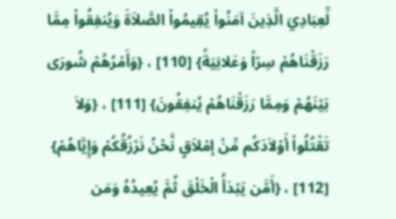لِّعِبَادِيَ الَّذِينَ آمَنُواْ يُقِيمُواْ الصَّلاَةَ وَيُنفِقُواْ مِمَّا رَزَقْنَاهُمْ سِرّاً وَعَلانِيَةً} [110] ، {وَأَمْرُهُمْ شُورَى بَيْنَهُمْ وَمِمَّا رَزَقْنَاهُمْ يُنفِقُونَ} [111] ، {وَلاَ تَقْتُلُواْ أَوْلاَدَكُم مِّنْ إمْلاَقٍ نَّحْنُ نَرْزُقُكُمْ وَإِيَّاهُمْ} [112] ، {أَمَّن يَبْدَأُ الْخَلْقَ ثُمَّ يُعِيدُهُ وَمَن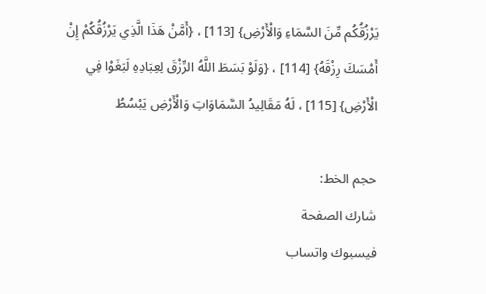يَرْزُقُكُم مِّنَ السَّمَاءِ وَالْأَرْضِ} [113] ، {أَمَّنْ هَذَا الَّذِي يَرْزُقُكُمْ إِنْ أَمْسَكَ رِزْقَهُ} [114] ، {وَلَوْ بَسَطَ اللَّهُ الرِّزْقَ لِعِبَادِهِ لَبَغَوْا فِي الْأَرْضِ} [115] ، لَهُ مَقَالِيدُ السَّمَاوَاتِ وَالْأَرْضِ يَبْسُطُ

حجم الخط:
شارك الصفحة
فيسبوك واتساب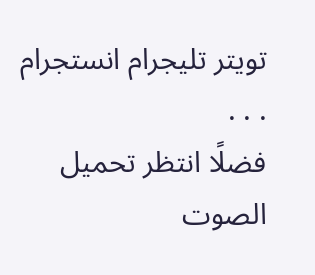تويتر تليجرام انستجرام
. . .
فضلًا انتظر تحميل الصوت